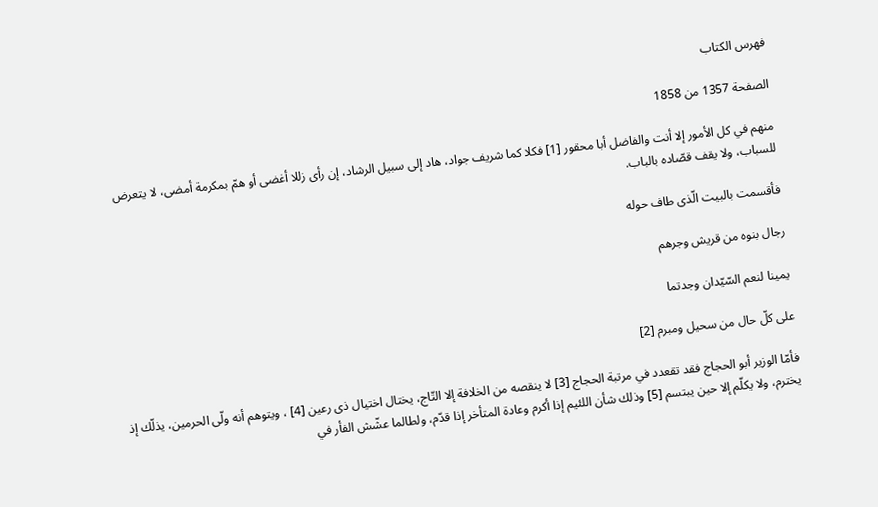فهرس الكتاب

الصفحة 1357 من 1858

منهم في كل الأمور إلا أنت والفاضل أبا محقور [1] فكلا كما شريف جواد، هاد إلى سبيل الرشاد، إن رأى زللا أغضى أو همّ بمكرمة أمضى، لا يتعرض للسباب، ولا يقف قصّاده بالباب.

فأقسمت بالبيت الّذى طاف حوله

رجال بنوه من قريش وجرهم

يمينا لنعم السّيّدان وجدتما

على كلّ حال من سحيل ومبرم [2]

فأمّا الوزير أبو الحجاج فقد تقعدد في مرتبة الحجاج [3] لا ينقصه من الخلافة إلا التّاج، يختال اختيال ذى رعين [4] ، ويتوهم أنه ولّى الحرمين، يذلّك إذ يخترم، ولا يكلّم إلا حين يبتسم [5] وذلك شأن اللئيم إذا أكرم وعادة المتأخر إذا قدّم، ولطالما عشّش الفأر في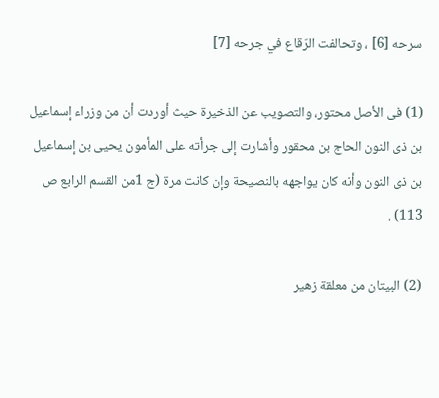سرحه [6] ، وتحالفت الرّقاع في جرحه [7]

(1) فى الأصل محتور، والتصويب عن الذخيرة حيث أوردت أن من وزراء إسماعيل بن ذى النون الحاج بن محقور وأشارت إلى جرأته على المأمون يحيى بن إسماعيل بن ذى النون وأنه كان يواجهه بالنصيحة وإن كانت مرة (ج 1من القسم الرابع ص 113) .

(2) البيتان من معلقة زهير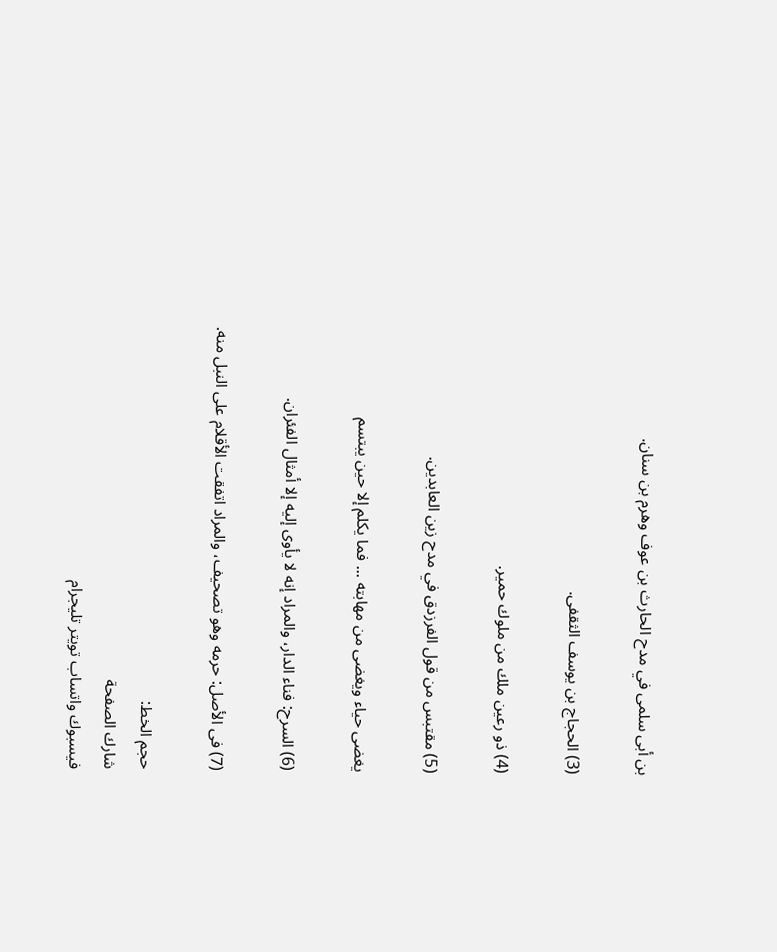بن أبى سلمى في مدح الحارث بن عوف وهرم بن سنان.

(3) الحجاج بن يوسف الثقفى.

(4) ذو رعين ملك من ملوك حمير.

(5) مقتبس من قول الفرزدق في مدح زين العابدين.

يغضى حياء ويغضى من مهابته ... فما يكلم إلا حين يبتسم

(6) السرح: فناء الدار، والمراد إنه لا يأوى إليه إلا أمثال الفئران.

(7) فى الأصل: حرمه وهو تصحيف، والمراد اتفقت الأقلام على النبل منه.

حجم الخط:
شارك الصفحة
فيسبوك واتساب تويتر تليجرام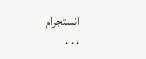انستجرام
. . .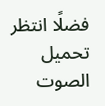فضلًا انتظر تحميل الصوت